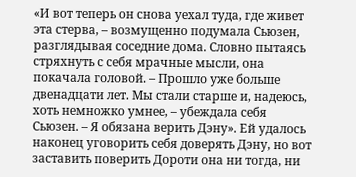«И вот теперь он снова уехал туда, где живет эта стерва, – возмущенно подумала Сьюзен, разглядывая соседние дома. Словно пытаясь стряхнуть с себя мрачные мысли, она покачала головой. – Прошло уже больше двенадцати лет. Мы стали старше и, надеюсь, хоть немножко умнее, – убеждала себя Сьюзен. – Я обязана верить Дэну». Ей удалось наконец уговорить себя доверять Дэну, но вот заставить поверить Дороти она ни тогда, ни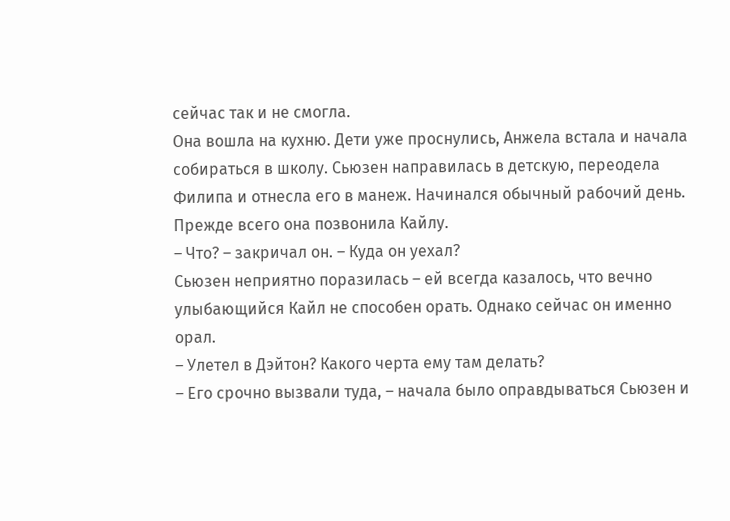сейчас так и не смогла.
Она вошла на кухню. Дети уже проснулись, Анжела встала и начала собираться в школу. Сьюзен направилась в детскую, переодела Филипа и отнесла его в манеж. Начинался обычный рабочий день.
Прежде всего она позвонила Кайлу.
– Что? – закричал он. – Куда он уехал?
Сьюзен неприятно поразилась – ей всегда казалось, что вечно улыбающийся Кайл не способен орать. Однако сейчас он именно орал.
– Улетел в Дэйтон? Какого черта ему там делать?
– Его срочно вызвали туда, – начала было оправдываться Сьюзен и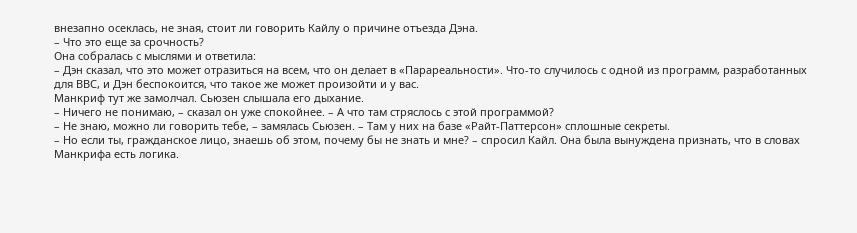внезапно осеклась, не зная, стоит ли говорить Кайлу о причине отъезда Дэна.
– Что это еще за срочность?
Она собралась с мыслями и ответила:
– Дэн сказал, что это может отразиться на всем, что он делает в «Парареальности». Что-то случилось с одной из программ, разработанных для ВВС, и Дэн беспокоится, что такое же может произойти и у вас.
Манкриф тут же замолчал. Сьюзен слышала его дыхание.
– Ничего не понимаю, – сказал он уже спокойнее. – А что там стряслось с этой программой?
– Не знаю, можно ли говорить тебе, – замялась Сьюзен. – Там у них на базе «Райт-Паттерсон» сплошные секреты.
– Но если ты, гражданское лицо, знаешь об этом, почему бы не знать и мне? – спросил Кайл. Она была вынуждена признать, что в словах Манкрифа есть логика.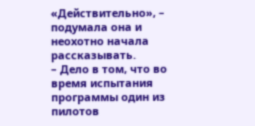«Действительно», – подумала она и неохотно начала рассказывать.
– Дело в том, что во время испытания программы один из пилотов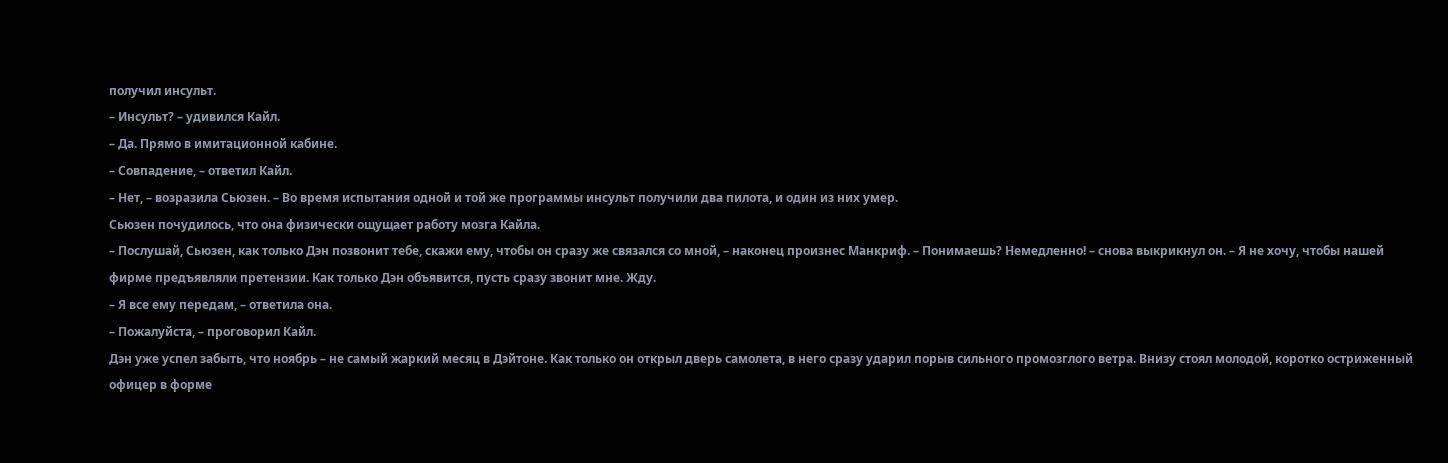получил инсульт.
– Инсульт? – удивился Кайл.
– Да. Прямо в имитационной кабине.
– Совпадение, – ответил Кайл.
– Нет, – возразила Сьюзен. – Во время испытания одной и той же программы инсульт получили два пилота, и один из них умер.
Сьюзен почудилось, что она физически ощущает работу мозга Кайла.
– Послушай, Сьюзен, как только Дэн позвонит тебе, скажи ему, чтобы он сразу же связался со мной, – наконец произнес Манкриф. – Понимаешь? Немедленно! – снова выкрикнул он. – Я не хочу, чтобы нашей фирме предъявляли претензии. Как только Дэн объявится, пусть сразу звонит мне. Жду.
– Я все ему передам, – ответила она.
– Пожалуйста, – проговорил Кайл.
Дэн уже успел забыть, что ноябрь – не самый жаркий месяц в Дэйтоне. Как только он открыл дверь самолета, в него сразу ударил порыв сильного промозглого ветра. Внизу стоял молодой, коротко остриженный офицер в форме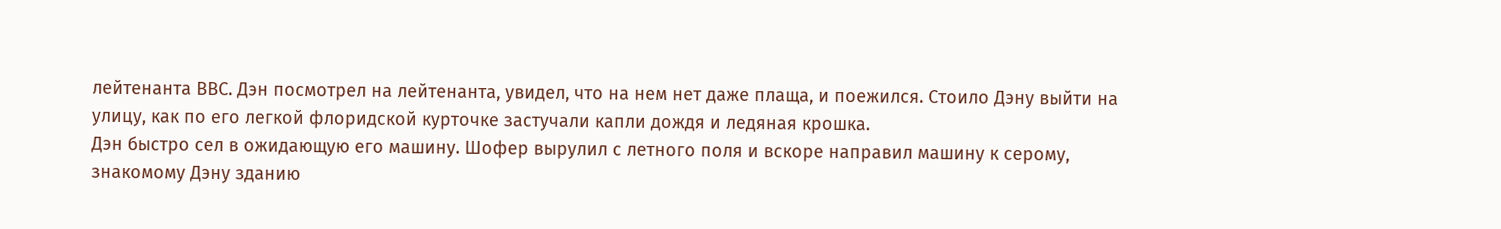лейтенанта ВВС. Дэн посмотрел на лейтенанта, увидел, что на нем нет даже плаща, и поежился. Стоило Дэну выйти на улицу, как по его легкой флоридской курточке застучали капли дождя и ледяная крошка.
Дэн быстро сел в ожидающую его машину. Шофер вырулил с летного поля и вскоре направил машину к серому, знакомому Дэну зданию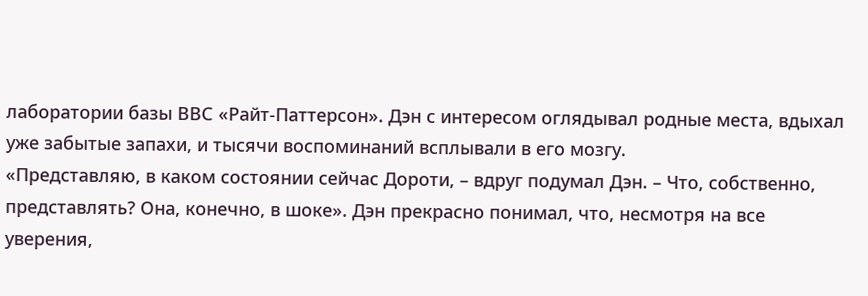лаборатории базы ВВС «Райт-Паттерсон». Дэн с интересом оглядывал родные места, вдыхал уже забытые запахи, и тысячи воспоминаний всплывали в его мозгу.
«Представляю, в каком состоянии сейчас Дороти, – вдруг подумал Дэн. – Что, собственно, представлять? Она, конечно, в шоке». Дэн прекрасно понимал, что, несмотря на все уверения,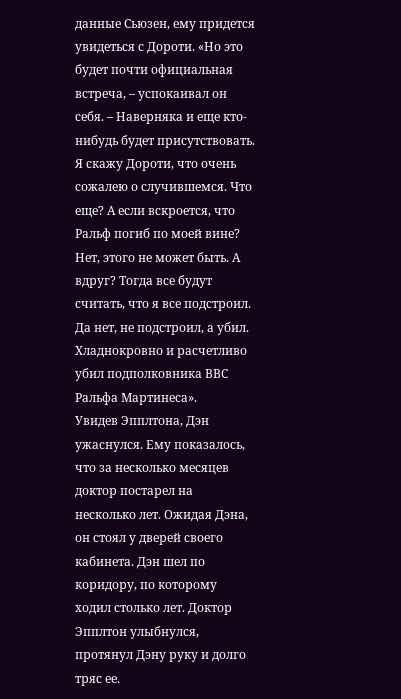данные Сьюзен, ему придется увидеться с Дороти. «Но это будет почти официальная встреча, – успокаивал он себя. – Наверняка и еще кто-нибудь будет присутствовать. Я скажу Дороти, что очень сожалею о случившемся. Что еще? А если вскроется, что Ральф погиб по моей вине? Нет, этого не может быть. А вдруг? Тогда все будут считать, что я все подстроил. Да нет, не подстроил, а убил. Хладнокровно и расчетливо убил подполковника ВВС Ральфа Мартинеса».
Увидев Эпплтона, Дэн ужаснулся. Ему показалось, что за несколько месяцев доктор постарел на несколько лет. Ожидая Дэна, он стоял у дверей своего кабинета. Дэн шел по коридору, по которому ходил столько лет. Доктор Эпплтон улыбнулся, протянул Дэну руку и долго тряс ее.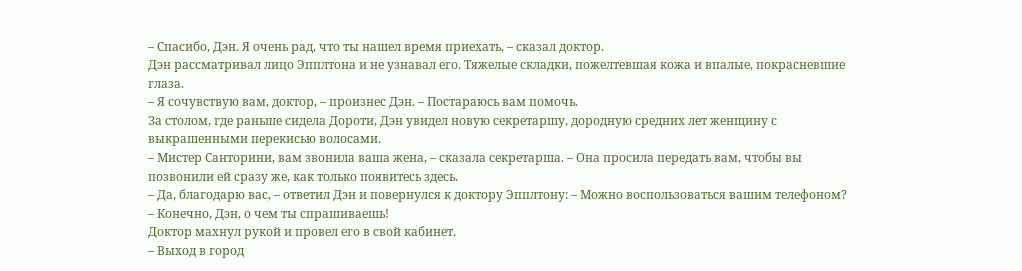– Спасибо, Дэн. Я очень рад, что ты нашел время приехать, – сказал доктор.
Дэн рассматривал лицо Эпплтона и не узнавал его. Тяжелые складки, пожелтевшая кожа и впалые, покрасневшие глаза.
– Я сочувствую вам, доктор, – произнес Дэн. – Постараюсь вам помочь.
За столом, где раньше сидела Дороти, Дэн увидел новую секретаршу, дородную средних лет женщину с выкрашенными перекисью волосами.
– Мистер Санторини, вам звонила ваша жена, – сказала секретарша. – Она просила передать вам, чтобы вы позвонили ей сразу же, как только появитесь здесь.
– Да, благодарю вас, – ответил Дэн и повернулся к доктору Эпплтону: – Можно воспользоваться вашим телефоном?
– Конечно, Дэн, о чем ты спрашиваешь!
Доктор махнул рукой и провел его в свой кабинет.
– Выход в город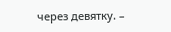через девятку. –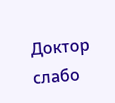Доктор слабо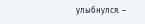улыбнулся. –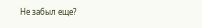Не забыл еще?